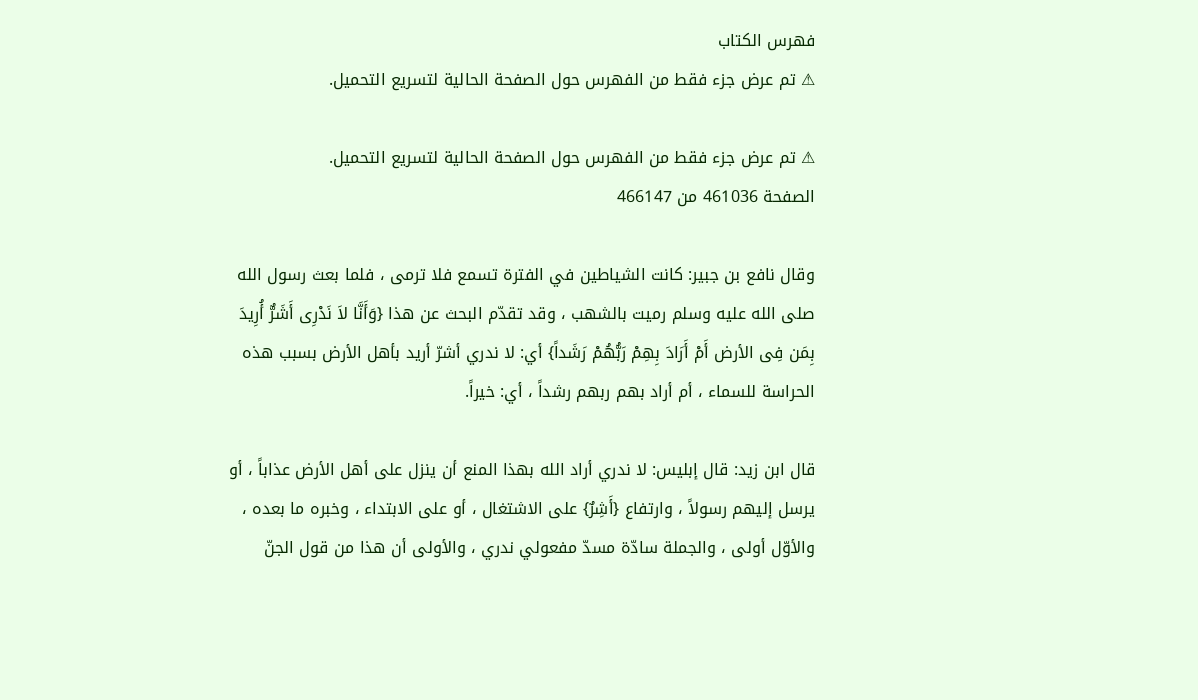فهرس الكتاب
⚠ تم عرض جزء فقط من الفهرس حول الصفحة الحالية لتسريع التحميل.

⚠ تم عرض جزء فقط من الفهرس حول الصفحة الحالية لتسريع التحميل.
الصفحة 461036 من 466147

وقال نافع بن جبير: كانت الشياطين في الفترة تسمع فلا ترمى ، فلما بعث رسول الله صلى الله عليه وسلم رميت بالشهب ، وقد تقدّم البحث عن هذا {وَأَنَّا لاَ نَدْرِى أَشَرٌّ أُرِيدَ بِمَن فِى الأرض أَمْ أَرَادَ بِهِمْ رَبُّهُمْ رَشَداً} أي: لا ندري أشرّ أريد بأهل الأرض بسبب هذه الحراسة للسماء ، أم أراد بهم ربهم رشداً ، أي: خيراً.

قال ابن زيد: قال إبليس: لا ندري أراد الله بهذا المنع أن ينزل على أهل الأرض عذاباً ، أو يرسل إليهم رسولاً ، وارتفاع {أَشِرٌ} على الاشتغال ، أو على الابتداء ، وخبره ما بعده ، والأوّل أولى ، والجملة سادّة مسدّ مفعولي ندري ، والأولى أن هذا من قول الجنّ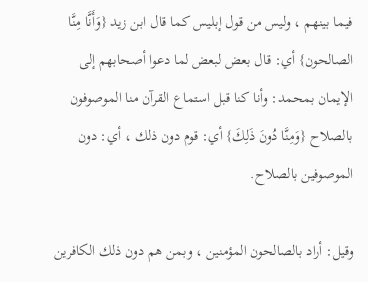فيما بينهم ، وليس من قول إبليس كما قال ابن زيد {وَأَنَّا مِنَّا الصالحون} أي: قال بعض لبعض لما دعوا أصحابهم إلى الإيمان بمحمد: وأنا كنا قبل استماع القرآن منا الموصوفون بالصلاح {وَمِنَّا دُونَ ذَلِكَ} أي: قوم دون ذلك ، أي: دون الموصوفين بالصلاح.

وقيل: أراد بالصالحون المؤمنين ، وبمن هم دون ذلك الكافرين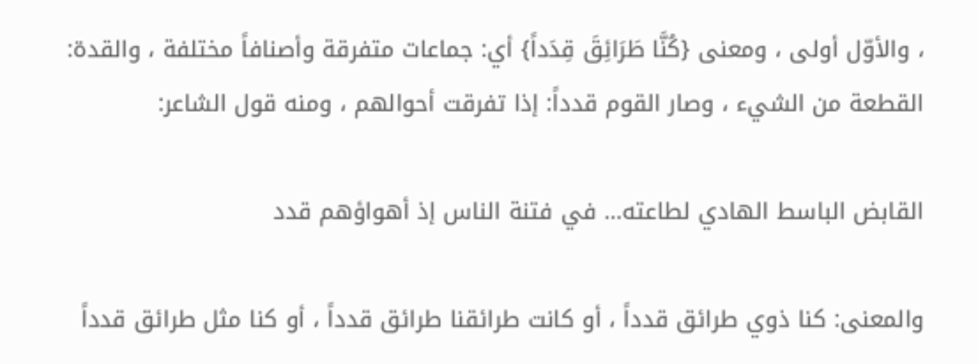، والأوّل أولى ، ومعنى {كُنَّا طَرَائِقَ قِدَداً} أي: جماعات متفرقة وأصنافاً مختلفة ، والقدة: القطعة من الشيء ، وصار القوم قدداً: إذا تفرقت أحوالهم ، ومنه قول الشاعر:

القابض الباسط الهادي لطاعته... في فتنة الناس إذ أهواؤهم قدد

والمعنى: كنا ذوي طرائق قدداً ، أو كانت طرائقنا طرائق قدداً ، أو كنا مثل طرائق قدداً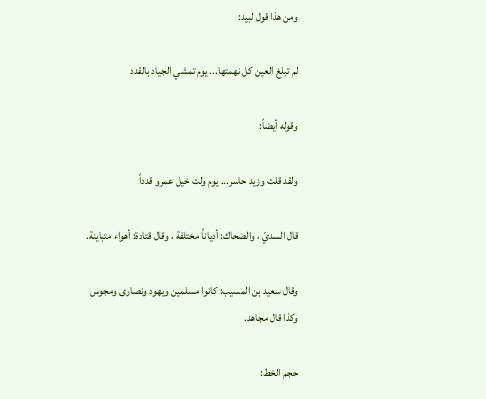ومن هذا قول لبيد:

لم تبلغ العين كل نهمتها... يوم تمشي الجياد بالقدد

وقوله أيضاً:

ولقد قلت وزيد حاسر... يوم ولت خيل عمرو قدداً

قال السديّ ، والضحاك: أدياناً مختلفة ، وقال قتادة: أهواء متباينة.

وقال سعيد بن المسيب: كانوا مسلمين ويهود ونصارى ومجوس وكذا قال مجاهد.

حجم الخط: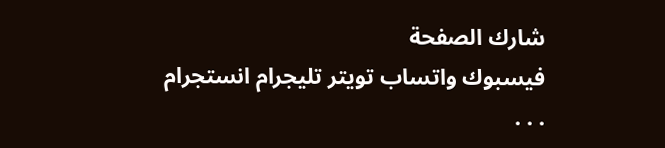شارك الصفحة
فيسبوك واتساب تويتر تليجرام انستجرام
. . .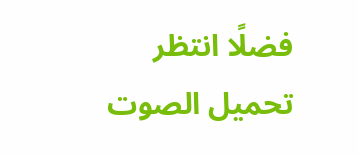فضلًا انتظر تحميل الصوت